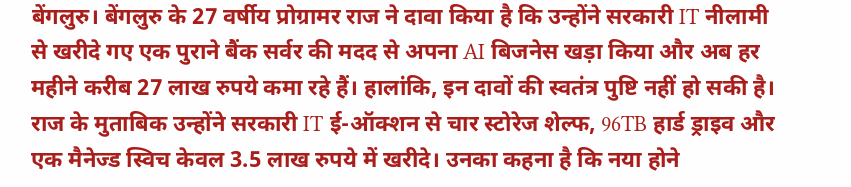बेंगलुरु। बेंगलुरु के 27 वर्षीय प्रोग्रामर राज ने दावा किया है कि उन्होंने सरकारी IT नीलामी से खरीदे गए एक पुराने बैंक सर्वर की मदद से अपना AI बिजनेस खड़ा किया और अब हर महीने करीब 27 लाख रुपये कमा रहे हैं। हालांकि, इन दावों की स्वतंत्र पुष्टि नहीं हो सकी है।
राज के मुताबिक उन्होंने सरकारी IT ई-ऑक्शन से चार स्टोरेज शेल्फ, 96TB हार्ड ड्राइव और एक मैनेज्ड स्विच केवल 3.5 लाख रुपये में खरीदे। उनका कहना है कि नया होने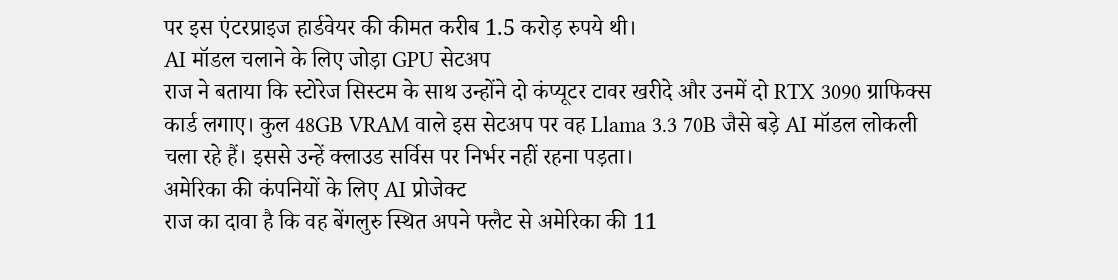पर इस एंटरप्राइज हार्डवेयर की कीमत करीब 1.5 करोड़ रुपये थी।
AI मॉडल चलाने के लिए जोड़ा GPU सेटअप
राज ने बताया कि स्टोरेज सिस्टम के साथ उन्होंने दो कंप्यूटर टावर खरीदे और उनमें दो RTX 3090 ग्राफिक्स कार्ड लगाए। कुल 48GB VRAM वाले इस सेटअप पर वह Llama 3.3 70B जैसे बड़े AI मॉडल लोकली चला रहे हैं। इससे उन्हें क्लाउड सर्विस पर निर्भर नहीं रहना पड़ता।
अमेरिका की कंपनियों के लिए AI प्रोजेक्ट
राज का दावा है कि वह बेंगलुरु स्थित अपने फ्लैट से अमेरिका की 11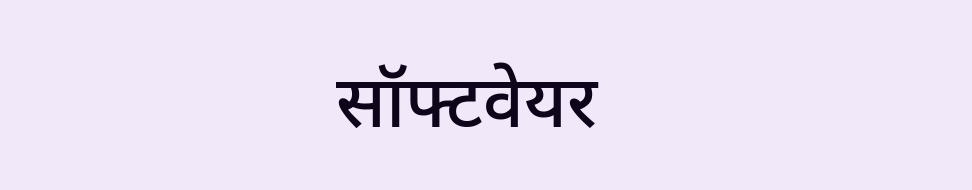सॉफ्टवेयर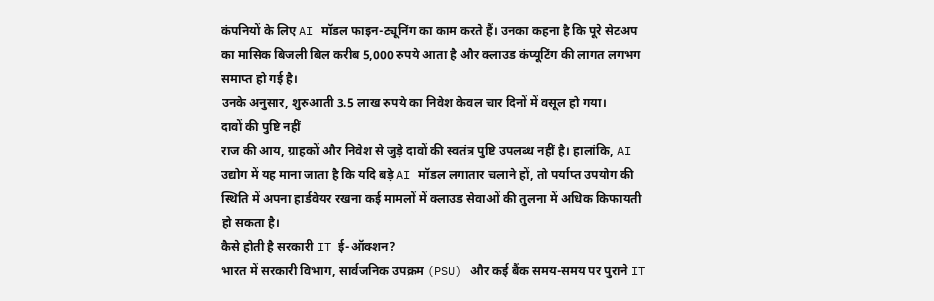कंपनियों के लिए AI मॉडल फाइन-ट्यूनिंग का काम करते हैं। उनका कहना है कि पूरे सेटअप का मासिक बिजली बिल करीब 5,000 रुपये आता है और क्लाउड कंप्यूटिंग की लागत लगभग समाप्त हो गई है।
उनके अनुसार, शुरुआती 3.5 लाख रुपये का निवेश केवल चार दिनों में वसूल हो गया।
दावों की पुष्टि नहीं
राज की आय, ग्राहकों और निवेश से जुड़े दावों की स्वतंत्र पुष्टि उपलब्ध नहीं है। हालांकि, AI उद्योग में यह माना जाता है कि यदि बड़े AI मॉडल लगातार चलाने हों, तो पर्याप्त उपयोग की स्थिति में अपना हार्डवेयर रखना कई मामलों में क्लाउड सेवाओं की तुलना में अधिक किफायती हो सकता है।
कैसे होती है सरकारी IT ई-ऑक्शन?
भारत में सरकारी विभाग, सार्वजनिक उपक्रम (PSU) और कई बैंक समय-समय पर पुराने IT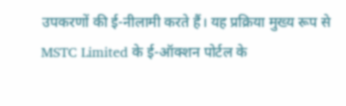उपकरणों की ई-नीलामी करते हैं। यह प्रक्रिया मुख्य रूप से MSTC Limited के ई-ऑक्शन पोर्टल के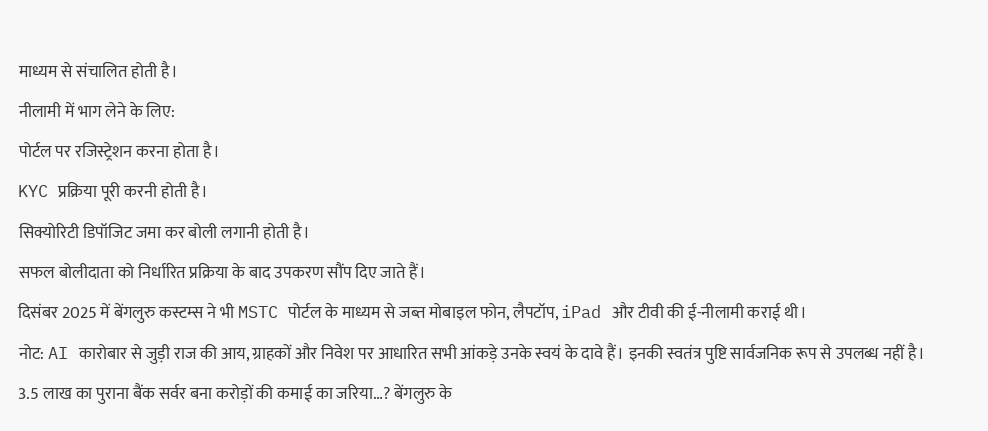माध्यम से संचालित होती है।
नीलामी में भाग लेने के लिए:
पोर्टल पर रजिस्ट्रेशन करना होता है।
KYC प्रक्रिया पूरी करनी होती है।
सिक्योरिटी डिपॉजिट जमा कर बोली लगानी होती है।
सफल बोलीदाता को निर्धारित प्रक्रिया के बाद उपकरण सौंप दिए जाते हैं।
दिसंबर 2025 में बेंगलुरु कस्टम्स ने भी MSTC पोर्टल के माध्यम से जब्त मोबाइल फोन, लैपटॉप, iPad और टीवी की ई-नीलामी कराई थी।
नोट: AI कारोबार से जुड़ी राज की आय, ग्राहकों और निवेश पर आधारित सभी आंकड़े उनके स्वयं के दावे हैं। इनकी स्वतंत्र पुष्टि सार्वजनिक रूप से उपलब्ध नहीं है।
3.5 लाख का पुराना बैंक सर्वर बना करोड़ों की कमाई का जरिया…? बेंगलुरु के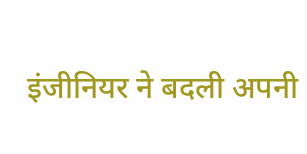इंजीनियर ने बदली अपनी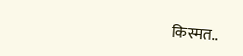किस्मत..